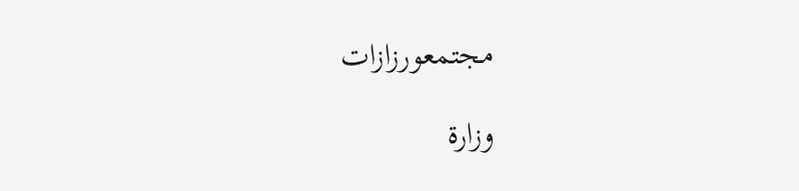مجتمعورزازات

وزارة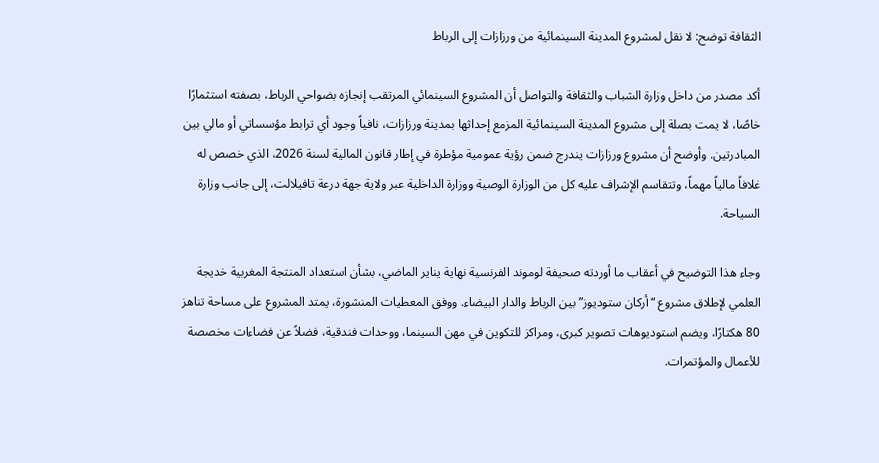الثقافة توضح: لا نقل لمشروع المدينة السينمائية من ورزازات إلى الرباط

أكد مصدر من داخل وزارة الشباب والثقافة والتواصل أن المشروع السينمائي المرتقب إنجازه بضواحي الرباط، بصفته استثمارًا خاصًا، لا يمت بصلة إلى مشروع المدينة السينمائية المزمع إحداثها بمدينة ورزازات، نافياً وجود أي ترابط مؤسساتي أو مالي بين المبادرتين. وأوضح أن مشروع ورزازات يندرج ضمن رؤية عمومية مؤطرة في إطار قانون المالية لسنة 2026، الذي خصص له غلافاً مالياً مهماً، وتتقاسم الإشراف عليه كل من الوزارة الوصية ووزارة الداخلية عبر ولاية جهة درعة تافيلالت، إلى جانب وزارة السياحة.

وجاء هذا التوضيح في أعقاب ما أوردته صحيفة لوموند الفرنسية نهاية يناير الماضي، بشأن استعداد المنتجة المغربية خديجة العلمي لإطلاق مشروع “أركان ستوديوز” بين الرباط والدار البيضاء. ووفق المعطيات المنشورة، يمتد المشروع على مساحة تناهز 80 هكتارًا، ويضم استوديوهات تصوير كبرى، ومراكز للتكوين في مهن السينما، ووحدات فندقية، فضلاً عن فضاءات مخصصة للأعمال والمؤتمرات.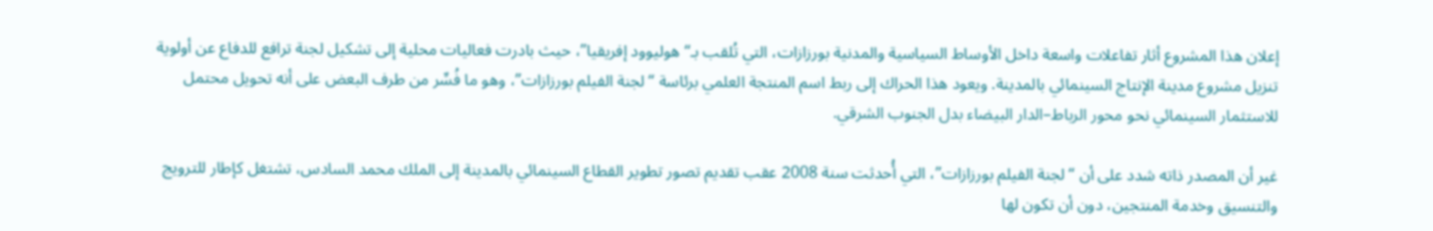إعلان هذا المشروع أثار تفاعلات واسعة داخل الأوساط السياسية والمدنية بورزازات، التي تُلقب بـ“هوليوود إفريقيا”، حيث بادرت فعاليات محلية إلى تشكيل لجنة ترافع للدفاع عن أولوية تنزيل مشروع مدينة الإنتاج السينمائي بالمدينة. ويعود هذا الحراك إلى ربط اسم المنتجة العلمي برئاسة “لجنة الفيلم بورزازات”، وهو ما فُسِّر من طرف البعض على أنه تحويل محتمل للاستثمار السينمائي نحو محور الرباط–الدار البيضاء بدل الجنوب الشرقي.

غير أن المصدر ذاته شدد على أن “لجنة الفيلم بورزازات”، التي أُحدثت سنة 2008 عقب تقديم تصور تطوير القطاع السينمائي بالمدينة إلى الملك محمد السادس، تشتغل كإطار للترويج والتنسيق وخدمة المنتجين، دون أن تكون لها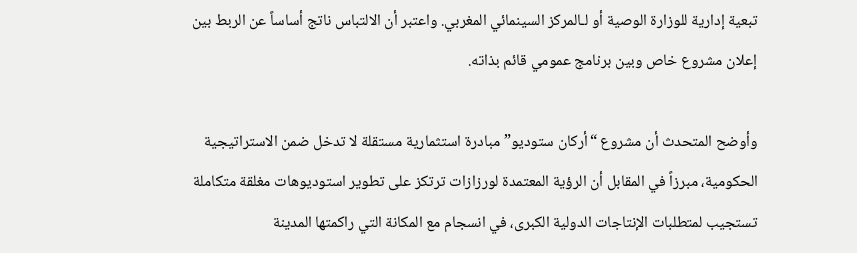تبعية إدارية للوزارة الوصية أو لـالمركز السينمائي المغربي. واعتبر أن الالتباس ناتج أساساً عن الربط بين إعلان مشروع خاص وبين برنامج عمومي قائم بذاته.

وأوضح المتحدث أن مشروع “أركان ستوديو” مبادرة استثمارية مستقلة لا تدخل ضمن الاستراتيجية الحكومية، مبرزاً في المقابل أن الرؤية المعتمدة لورزازات ترتكز على تطوير استوديوهات مغلقة متكاملة تستجيب لمتطلبات الإنتاجات الدولية الكبرى، في انسجام مع المكانة التي راكمتها المدينة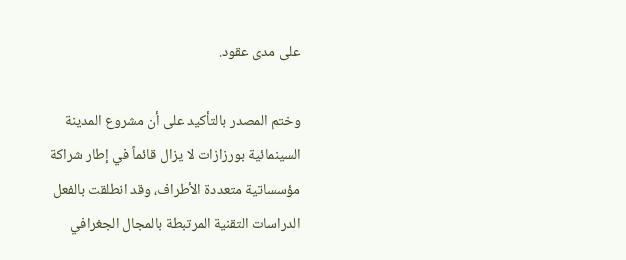على مدى عقود.

وختم المصدر بالتأكيد على أن مشروع المدينة السينمائية بورزازات لا يزال قائماً في إطار شراكة مؤسساتية متعددة الأطراف، وقد انطلقت بالفعل الدراسات التقنية المرتبطة بالمجال الجغرافي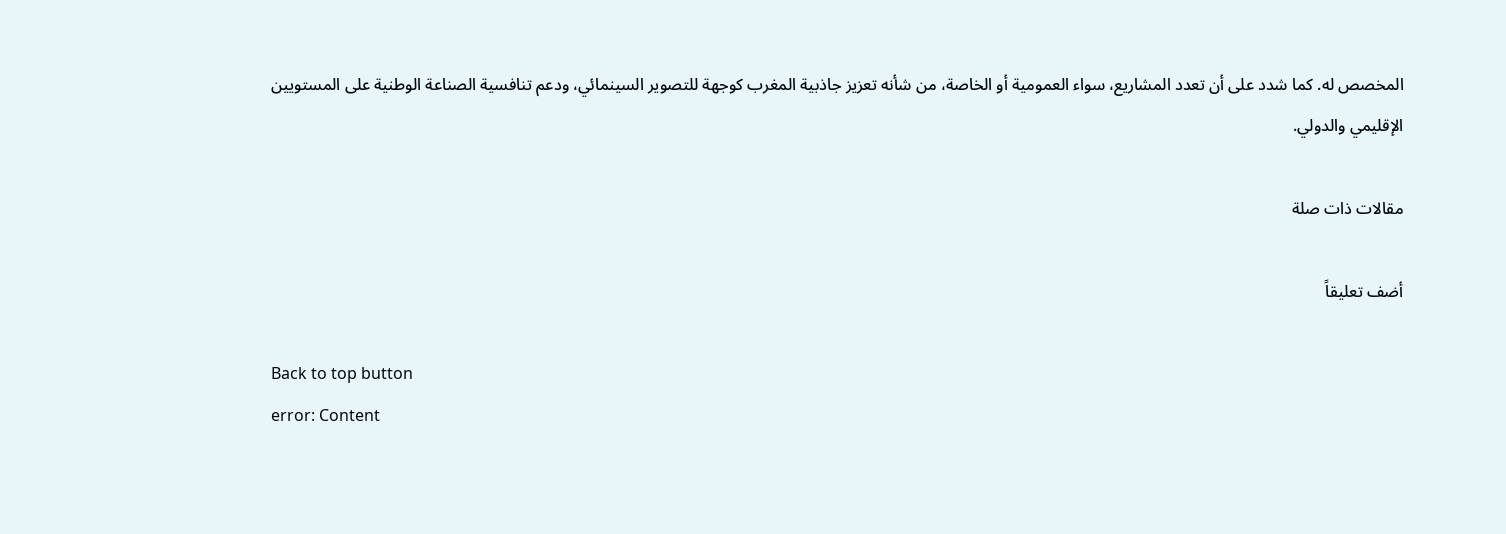المخصص له. كما شدد على أن تعدد المشاريع، سواء العمومية أو الخاصة، من شأنه تعزيز جاذبية المغرب كوجهة للتصوير السينمائي، ودعم تنافسية الصناعة الوطنية على المستويين الإقليمي والدولي.

مقالات ذات صلة

أضف تعليقاً

Back to top button
error: Content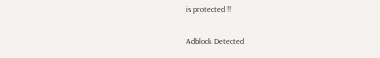is protected !!

Adblock Detected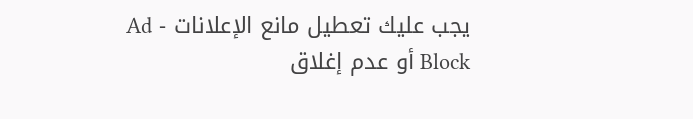يجب عليك تعطيل مانع الإعلانات - Ad Block أو عدم إغلاق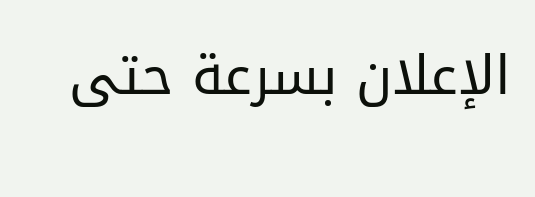الإعلان بسرعة حتى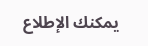يمكنك الإطلاع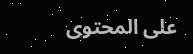على المحتوى